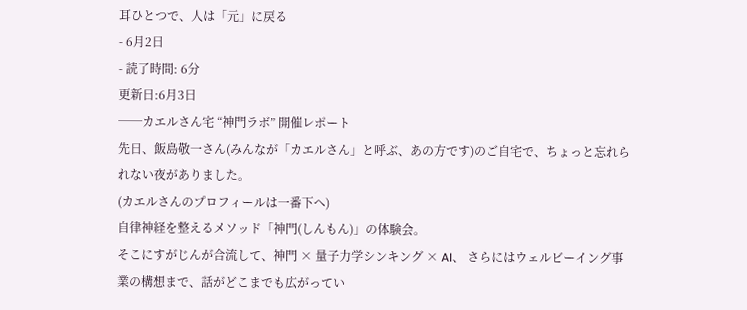耳ひとつで、人は「元」に戻る
- 6月2日
- 読了時間: 6分
更新日:6月3日
──カエルさん宅 “神門ラボ” 開催レポート
先日、飯島敬一さん(みんなが「カエルさん」と呼ぶ、あの方です)のご自宅で、ちょっと忘れられない夜がありました。
(カエルさんのプロフィールは一番下へ)
自律神経を整えるメソッド「神門(しんもん)」の体験会。
そこにすがじんが合流して、神門 × 量子力学シンキング × AI、 さらにはウェルビーイング事業の構想まで、話がどこまでも広がってい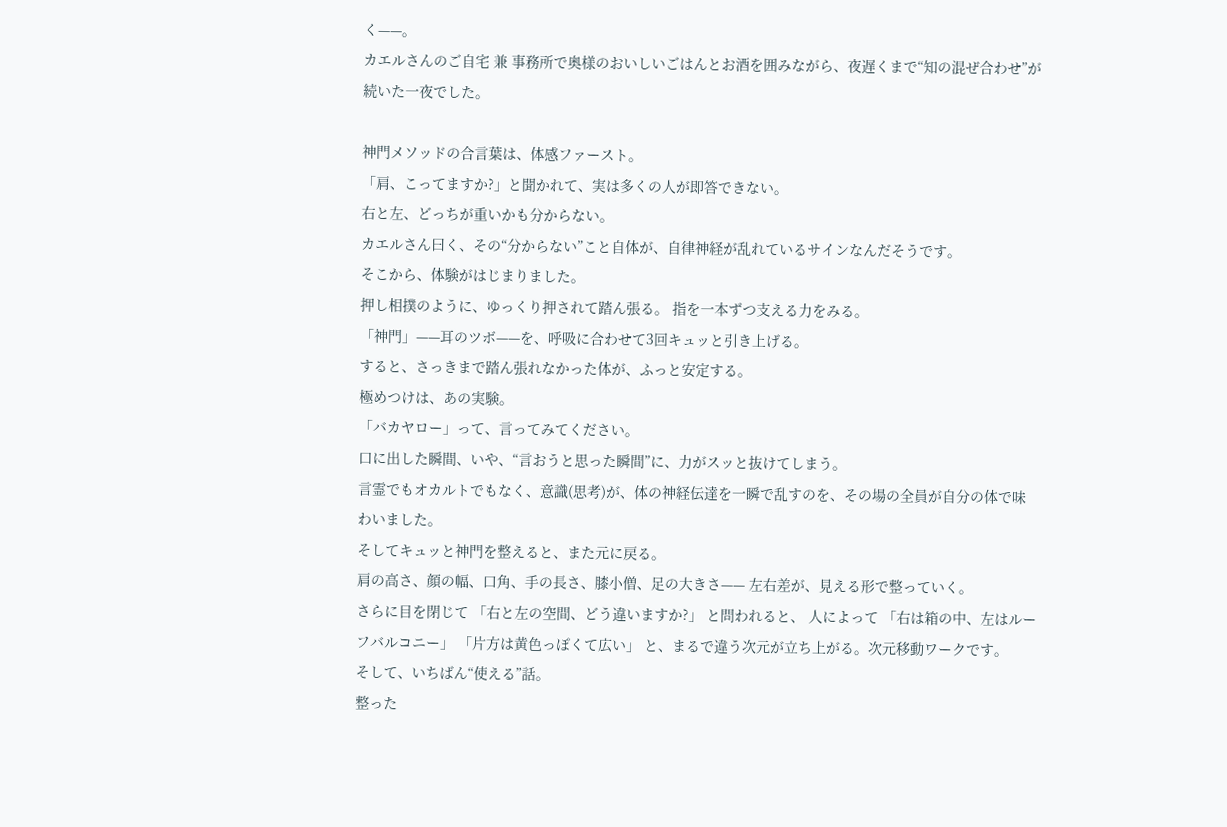く——。
カエルさんのご自宅 兼 事務所で奥様のおいしいごはんとお酒を囲みながら、夜遅くまで“知の混ぜ合わせ”が続いた一夜でした。

神門メソッドの合言葉は、体感ファースト。
「肩、こってますか?」と聞かれて、実は多くの人が即答できない。
右と左、どっちが重いかも分からない。
カエルさん曰く、その“分からない”こと自体が、自律神経が乱れているサインなんだそうです。
そこから、体験がはじまりました。
押し相撲のように、ゆっくり押されて踏ん張る。 指を一本ずつ支える力をみる。
「神門」——耳のツボ——を、呼吸に合わせて3回キュッと引き上げる。
すると、さっきまで踏ん張れなかった体が、ふっと安定する。
極めつけは、あの実験。
「バカヤロー」って、言ってみてください。
口に出した瞬間、いや、“言おうと思った瞬間”に、力がスッと抜けてしまう。
言霊でもオカルトでもなく、意識(思考)が、体の神経伝達を一瞬で乱すのを、その場の全員が自分の体で味わいました。
そしてキュッと神門を整えると、また元に戻る。
肩の高さ、顔の幅、口角、手の長さ、膝小僧、足の大きさ—— 左右差が、見える形で整っていく。
さらに目を閉じて 「右と左の空間、どう違いますか?」 と問われると、 人によって 「右は箱の中、左はルーフバルコニー」 「片方は黄色っぽくて広い」 と、まるで違う次元が立ち上がる。次元移動ワークです。
そして、いちばん“使える”話。
整った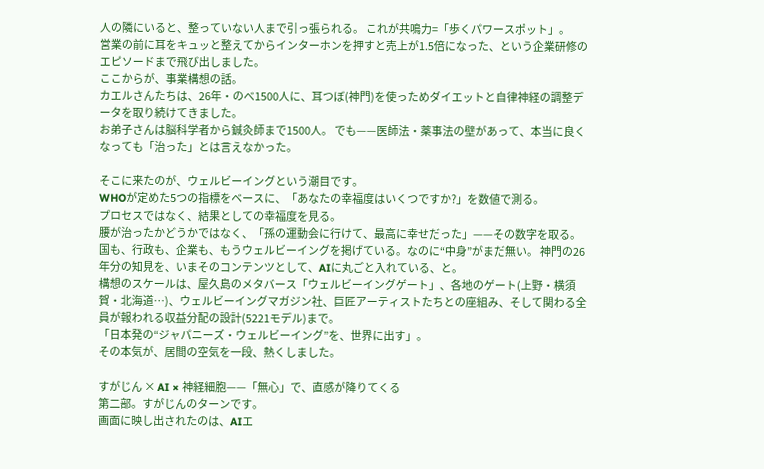人の隣にいると、整っていない人まで引っ張られる。 これが共鳴力=「歩くパワースポット」。
営業の前に耳をキュッと整えてからインターホンを押すと売上が1.5倍になった、という企業研修のエピソードまで飛び出しました。
ここからが、事業構想の話。
カエルさんたちは、26年・のべ1500人に、耳つぼ(神門)を使っためダイエットと自律神経の調整データを取り続けてきました。
お弟子さんは脳科学者から鍼灸師まで1500人。 でも——医師法・薬事法の壁があって、本当に良くなっても「治った」とは言えなかった。

そこに来たのが、ウェルビーイングという潮目です。
WHOが定めた5つの指標をベースに、「あなたの幸福度はいくつですか?」を数値で測る。
プロセスではなく、結果としての幸福度を見る。
腰が治ったかどうかではなく、「孫の運動会に行けて、最高に幸せだった」——その数字を取る。
国も、行政も、企業も、もうウェルビーイングを掲げている。なのに“中身”がまだ無い。 神門の26年分の知見を、いまそのコンテンツとして、AIに丸ごと入れている、と。
構想のスケールは、屋久島のメタバース「ウェルビーイングゲート」、各地のゲート(上野・横須賀・北海道…)、ウェルビーイングマガジン社、巨匠アーティストたちとの座組み、そして関わる全員が報われる収益分配の設計(5221モデル)まで。
「日本発の“ジャパニーズ・ウェルビーイング”を、世界に出す」。
その本気が、居間の空気を一段、熱くしました。

すがじん × AI × 神経細胞——「無心」で、直感が降りてくる
第二部。すがじんのターンです。
画面に映し出されたのは、AIエ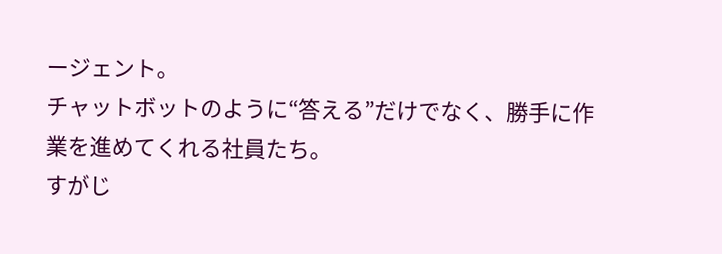ージェント。
チャットボットのように“答える”だけでなく、勝手に作業を進めてくれる社員たち。
すがじ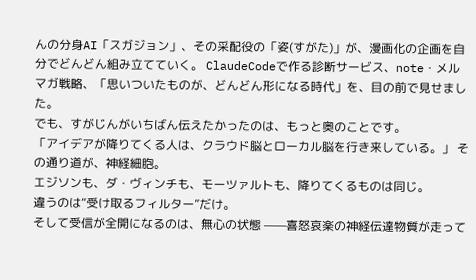んの分身AI「スガジョン」、その采配役の「姿(すがた)」が、漫画化の企画を自分でどんどん組み立てていく。 ClaudeCodeで作る診断サービス、note・メルマガ戦略、「思いついたものが、どんどん形になる時代」を、目の前で見せました。
でも、すがじんがいちばん伝えたかったのは、もっと奥のことです。
「アイデアが降りてくる人は、クラウド脳とローカル脳を行き来している。」 その通り道が、神経細胞。
エジソンも、ダ・ヴィンチも、モーツァルトも、降りてくるものは同じ。
違うのは“受け取るフィルター”だけ。
そして受信が全開になるのは、無心の状態 ——喜怒哀楽の神経伝達物質が走って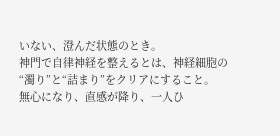いない、澄んだ状態のとき。
神門で自律神経を整えるとは、神経細胞の“濁り”と“詰まり”をクリアにすること。
無心になり、直感が降り、一人ひ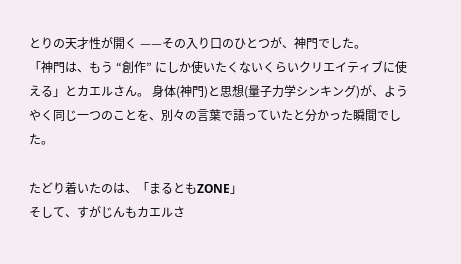とりの天才性が開く ——その入り口のひとつが、神門でした。
「神門は、もう “創作” にしか使いたくないくらいクリエイティブに使える」とカエルさん。 身体(神門)と思想(量子力学シンキング)が、ようやく同じ一つのことを、別々の言葉で語っていたと分かった瞬間でした。

たどり着いたのは、「まるともZONE」
そして、すがじんもカエルさ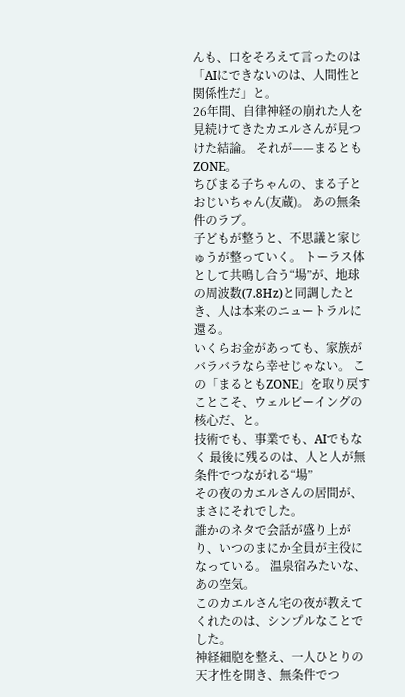んも、口をそろえて言ったのは 「AIにできないのは、人間性と関係性だ」と。
26年間、自律神経の崩れた人を見続けてきたカエルさんが見つけた結論。 それが——まるともZONE。
ちびまる子ちゃんの、まる子とおじいちゃん(友蔵)。 あの無条件のラブ。
子どもが整うと、不思議と家じゅうが整っていく。 トーラス体として共鳴し合う“場”が、地球の周波数(7.8Hz)と同調したとき、人は本来のニュートラルに還る。
いくらお金があっても、家族がバラバラなら幸せじゃない。 この「まるともZONE」を取り戻すことこそ、ウェルビーイングの核心だ、と。
技術でも、事業でも、AIでもなく 最後に残るのは、人と人が無条件でつながれる“場”
その夜のカエルさんの居間が、まさにそれでした。
誰かのネタで会話が盛り上がり、いつのまにか全員が主役になっている。 温泉宿みたいな、あの空気。
このカエルさん宅の夜が教えてくれたのは、シンプルなことでした。
神経細胞を整え、一人ひとりの天才性を開き、無条件でつ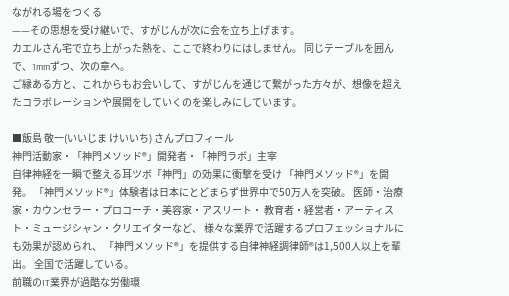ながれる場をつくる
——その思想を受け継いで、すがじんが次に会を立ち上げます。
カエルさん宅で立ち上がった熱を、ここで終わりにはしません。 同じテーブルを囲んで、1mmずつ、次の章へ。
ご縁ある方と、これからもお会いして、すがじんを通じて繋がった方々が、想像を超えたコラボレーションや展開をしていくのを楽しみにしています。

■飯島 敬一(いいじま けいいち) さんプロフィール
神門活動家・「神門メソッド®」開発者・「神門ラボ」主宰
自律神経を一瞬で整える耳ツボ「神門」の効果に衝撃を受け 「神門メソッド®」を開発。 「神門メソッド®」体験者は日本にとどまらず世界中で50万人を突破。 医師・治療家・カウンセラー・プロコーチ・美容家・アスリート・ 教育者・経営者・アーティスト・ミュージシャン・クリエイターなど、 様々な業界で活躍するプロフェッショナルにも効果が認められ、 「神門メソッド®」を提供する自律神経調律師®は1,500人以上を輩出。 全国で活躍している。
前職のIT業界が過酷な労働環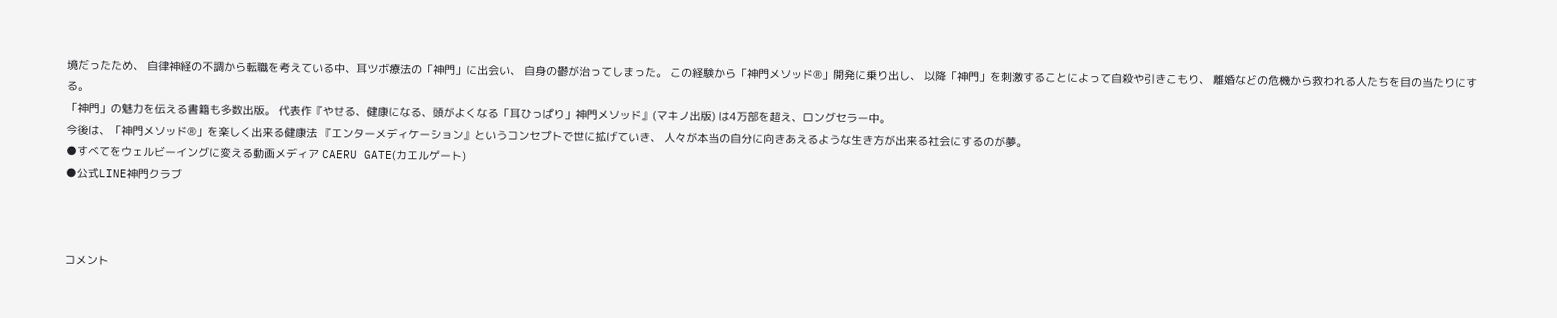境だったため、 自律神経の不調から転職を考えている中、耳ツボ療法の「神門」に出会い、 自身の鬱が治ってしまった。 この経験から「神門メソッド®」開発に乗り出し、 以降「神門」を刺激することによって自殺や引きこもり、 離婚などの危機から救われる人たちを目の当たりにする。
「神門」の魅力を伝える書籍も多数出版。 代表作『やせる、健康になる、頭がよくなる「耳ひっぱり」神門メソッド』(マキノ出版) は4万部を超え、ロングセラー中。
今後は、「神門メソッド®」を楽しく出来る健康法 『エンターメディケーション』というコンセプトで世に拡げていき、 人々が本当の自分に向きあえるような生き方が出来る社会にするのが夢。
●すべてをウェルビーイングに変える動画メディア CAERU GATE(カエルゲート)
●公式LINE神門クラブ



コメント